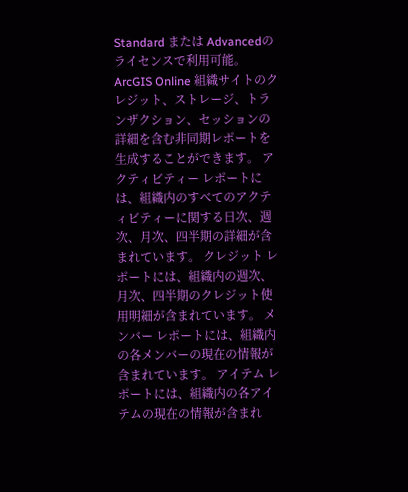Standard または Advancedのライセンスで利用可能。
ArcGIS Online 組織サイトのクレジット、ストレージ、トランザクション、セッションの詳細を含む非同期レポートを生成することができます。 アクティビティー レポートには、組織内のすべてのアクティビティーに関する日次、週次、月次、四半期の詳細が含まれています。 クレジット レポートには、組織内の週次、月次、四半期のクレジット使用明細が含まれています。 メンバー レポートには、組織内の各メンバーの現在の情報が含まれています。 アイテム レポートには、組織内の各アイテムの現在の情報が含まれ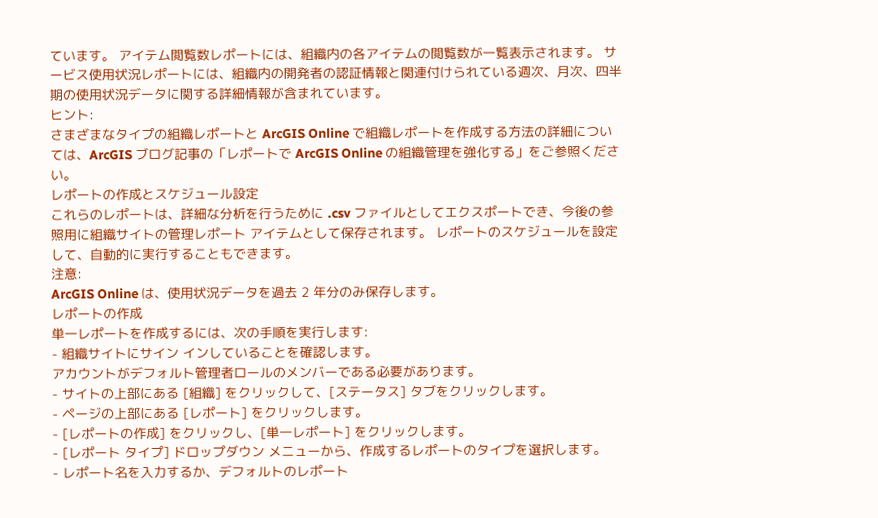ています。 アイテム閲覧数レポートには、組織内の各アイテムの閲覧数が一覧表示されます。 サービス使用状況レポートには、組織内の開発者の認証情報と関連付けられている週次、月次、四半期の使用状況データに関する詳細情報が含まれています。
ヒント:
さまざまなタイプの組織レポートと ArcGIS Online で組織レポートを作成する方法の詳細については、ArcGIS ブログ記事の「レポートで ArcGIS Online の組織管理を強化する」をご参照ください。
レポートの作成とスケジュール設定
これらのレポートは、詳細な分析を行うために .csv ファイルとしてエクスポートでき、今後の参照用に組織サイトの管理レポート アイテムとして保存されます。 レポートのスケジュールを設定して、自動的に実行することもできます。
注意:
ArcGIS Online は、使用状況データを過去 2 年分のみ保存します。
レポートの作成
単一レポートを作成するには、次の手順を実行します:
- 組織サイトにサイン インしていることを確認します。
アカウントがデフォルト管理者ロールのメンバーである必要があります。
- サイトの上部にある [組織] をクリックして、[ステータス] タブをクリックします。
- ページの上部にある [レポート] をクリックします。
- [レポートの作成] をクリックし、[単一レポート] をクリックします。
- [レポート タイプ] ドロップダウン メニューから、作成するレポートのタイプを選択します。
- レポート名を入力するか、デフォルトのレポート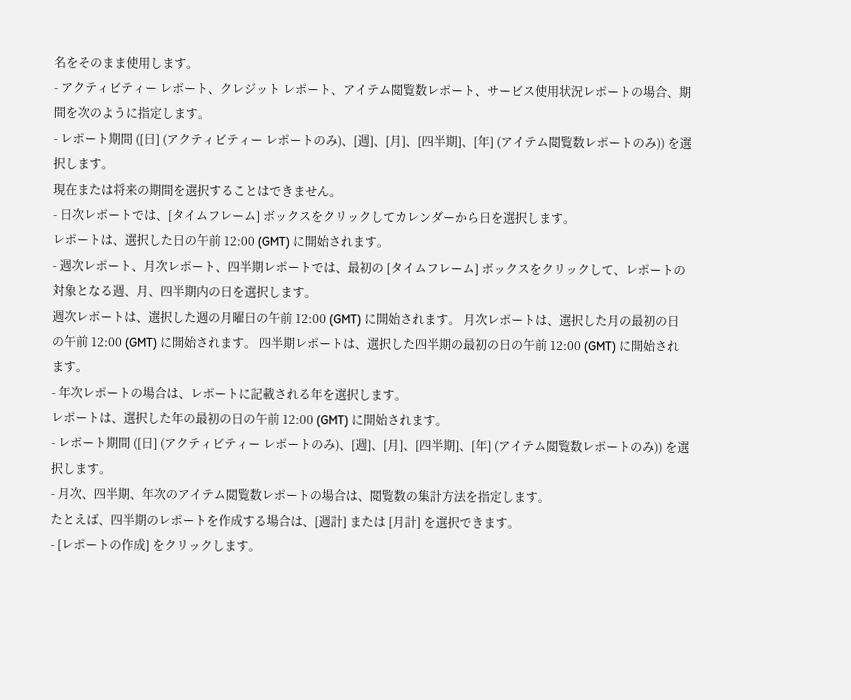名をそのまま使用します。
- アクティビティー レポート、クレジット レポート、アイテム閲覧数レポート、サービス使用状況レポートの場合、期間を次のように指定します。
- レポート期間 ([日] (アクティビティー レポートのみ)、[週]、[月]、[四半期]、[年] (アイテム閲覧数レポートのみ)) を選択します。
現在または将来の期間を選択することはできません。
- 日次レポートでは、[タイムフレーム] ボックスをクリックしてカレンダーから日を選択します。
レポートは、選択した日の午前 12:00 (GMT) に開始されます。
- 週次レポート、月次レポート、四半期レポートでは、最初の [タイムフレーム] ボックスをクリックして、レポートの対象となる週、月、四半期内の日を選択します。
週次レポートは、選択した週の月曜日の午前 12:00 (GMT) に開始されます。 月次レポートは、選択した月の最初の日の午前 12:00 (GMT) に開始されます。 四半期レポートは、選択した四半期の最初の日の午前 12:00 (GMT) に開始されます。
- 年次レポートの場合は、レポートに記載される年を選択します。
レポートは、選択した年の最初の日の午前 12:00 (GMT) に開始されます。
- レポート期間 ([日] (アクティビティー レポートのみ)、[週]、[月]、[四半期]、[年] (アイテム閲覧数レポートのみ)) を選択します。
- 月次、四半期、年次のアイテム閲覧数レポートの場合は、閲覧数の集計方法を指定します。
たとえば、四半期のレポートを作成する場合は、[週計] または [月計] を選択できます。
- [レポートの作成] をクリックします。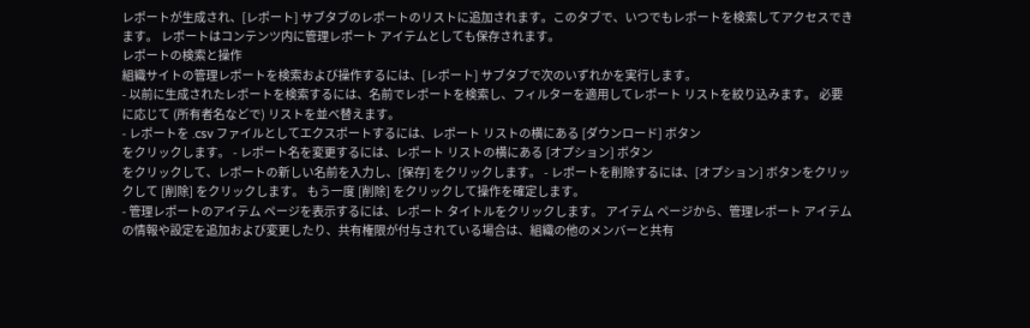レポートが生成され、[レポート] サブタブのレポートのリストに追加されます。このタブで、いつでもレポートを検索してアクセスできます。 レポートはコンテンツ内に管理レポート アイテムとしても保存されます。
レポートの検索と操作
組織サイトの管理レポートを検索および操作するには、[レポート] サブタブで次のいずれかを実行します。
- 以前に生成されたレポートを検索するには、名前でレポートを検索し、フィルターを適用してレポート リストを絞り込みます。 必要に応じて (所有者名などで) リストを並べ替えます。
- レポートを .csv ファイルとしてエクスポートするには、レポート リストの横にある [ダウンロード] ボタン
をクリックします。 - レポート名を変更するには、レポート リストの横にある [オプション] ボタン
をクリックして、レポートの新しい名前を入力し、[保存] をクリックします。 - レポートを削除するには、[オプション] ボタンをクリックして [削除] をクリックします。 もう一度 [削除] をクリックして操作を確定します。
- 管理レポートのアイテム ページを表示するには、レポート タイトルをクリックします。 アイテム ページから、管理レポート アイテムの情報や設定を追加および変更したり、共有権限が付与されている場合は、組織の他のメンバーと共有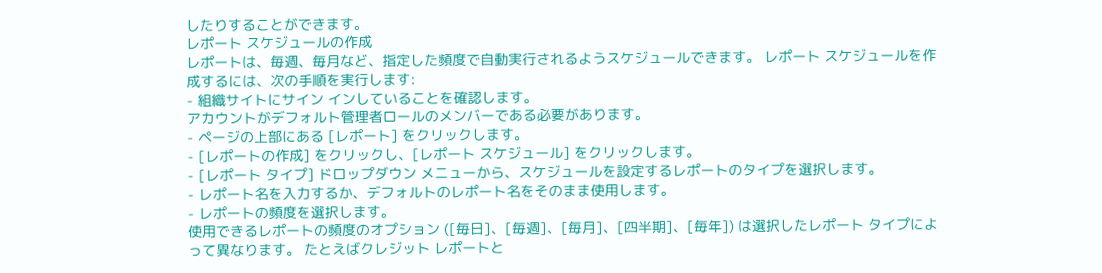したりすることができます。
レポート スケジュールの作成
レポートは、毎週、毎月など、指定した頻度で自動実行されるようスケジュールできます。 レポート スケジュールを作成するには、次の手順を実行します:
- 組織サイトにサイン インしていることを確認します。
アカウントがデフォルト管理者ロールのメンバーである必要があります。
- ページの上部にある [レポート] をクリックします。
- [レポートの作成] をクリックし、[レポート スケジュール] をクリックします。
- [レポート タイプ] ドロップダウン メニューから、スケジュールを設定するレポートのタイプを選択します。
- レポート名を入力するか、デフォルトのレポート名をそのまま使用します。
- レポートの頻度を選択します。
使用できるレポートの頻度のオプション ([毎日]、[毎週]、[毎月]、[四半期]、[毎年]) は選択したレポート タイプによって異なります。 たとえばクレジット レポートと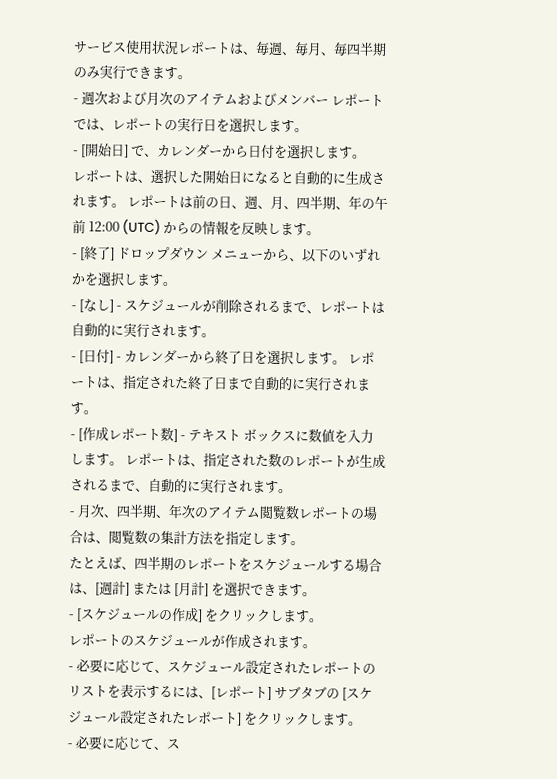サービス使用状況レポートは、毎週、毎月、毎四半期のみ実行できます。
- 週次および月次のアイテムおよびメンバー レポートでは、レポートの実行日を選択します。
- [開始日] で、カレンダーから日付を選択します。
レポートは、選択した開始日になると自動的に生成されます。 レポートは前の日、週、月、四半期、年の午前 12:00 (UTC) からの情報を反映します。
- [終了] ドロップダウン メニューから、以下のいずれかを選択します。
- [なし] - スケジュールが削除されるまで、レポートは自動的に実行されます。
- [日付] - カレンダーから終了日を選択します。 レポートは、指定された終了日まで自動的に実行されます。
- [作成レポート数] - テキスト ボックスに数値を入力します。 レポートは、指定された数のレポートが生成されるまで、自動的に実行されます。
- 月次、四半期、年次のアイテム閲覧数レポートの場合は、閲覧数の集計方法を指定します。
たとえば、四半期のレポートをスケジュールする場合は、[週計] または [月計] を選択できます。
- [スケジュールの作成] をクリックします。
レポートのスケジュールが作成されます。
- 必要に応じて、スケジュール設定されたレポートのリストを表示するには、[レポート] サブタブの [スケジュール設定されたレポート] をクリックします。
- 必要に応じて、ス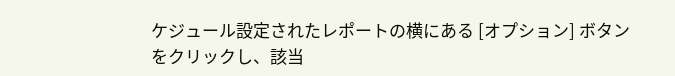ケジュール設定されたレポートの横にある [オプション] ボタン
をクリックし、該当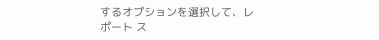するオプションを選択して、レポート ス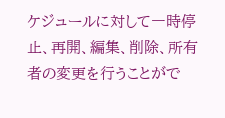ケジュールに対して一時停止、再開、編集、削除、所有者の変更を行うことがで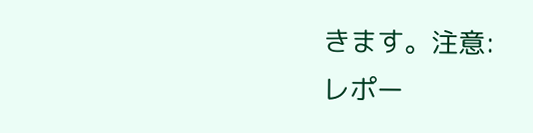きます。注意:
レポー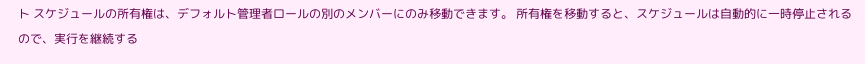ト スケジュールの所有権は、デフォルト管理者ロールの別のメンバーにのみ移動できます。 所有権を移動すると、スケジュールは自動的に一時停止されるので、実行を継続する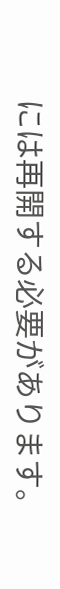には再開する必要があります。